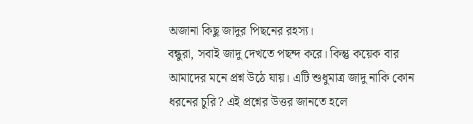অজানা কিছু জাদুর পিছনের রহস্য।
বন্ধুরা, সবাই জাদু দেখতে পছন্দ করে। কিন্তু কয়েক বার আমাদের মনে প্রশ্ন উঠে যায়। এটি শুধুমাত্র জাদু নাকি কোন ধরনের চুরি? এই প্রশ্নের উত্তর জানতে হলে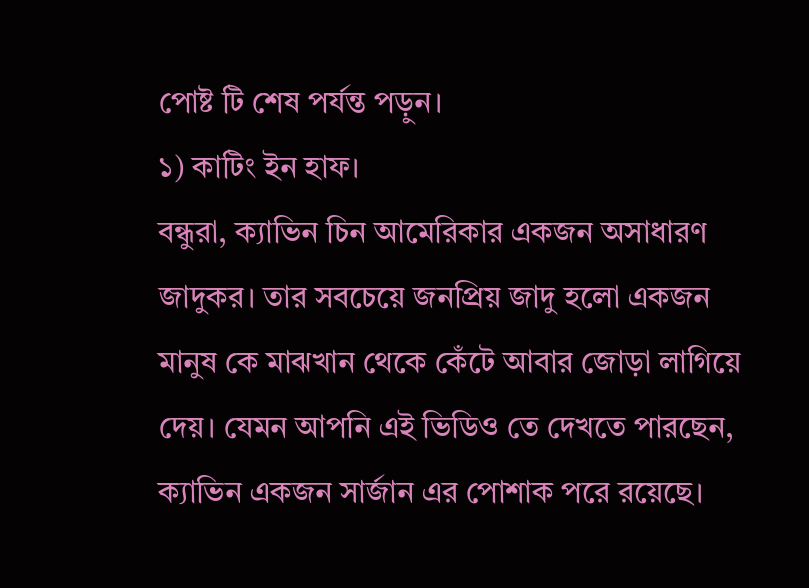পোষ্ট টি শেষ পর্যন্ত পড়ুন।
১) কাটিং ইন হাফ।
বন্ধুরা, ক্যাভিন চিন আমেরিকার একজন অসাধারণ জাদুকর। তার সবচেয়ে জনপ্রিয় জাদু হলো একজন মানুষ কে মাঝখান থেকে কেঁটে আবার জোড়া লাগিয়ে দেয়। যেমন আপনি এই ভিডিও তে দেখতে পারছেন, ক্যাভিন একজন সার্জান এর পোশাক পরে রয়েছে।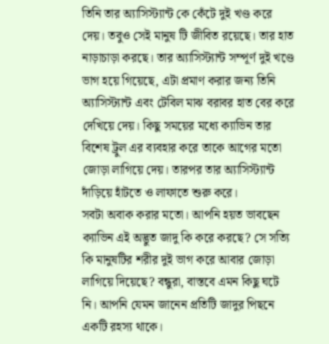তিনি তার অ্যাসিস্ট্যান্ট কে কেঁটে দুই খণ্ড করে দেয়। তবুও সেই মানুষ টি জীবিত রয়েছে। তার হাত নাড়াচাড়া করছে। তার অ্যাসিস্ট্যান্ট সম্পূর্ণ দুই খণ্ডে ভাগ হয়ে গিয়েছে, এটা প্রমাণ করার জন্য তিনি অ্যাসিস্ট্যান্ট এবং টেবিল মাঝ বরাবর হাত বের করে দেখিয়ে দেয়। কিছু সময়ের মধ্যে ক্যাভিন তার বিশেষ ট্রুল এর ব্যবহার করে তাকে আগের মতো জোড়া লাগিয়ে দেয়। তারপর তার অ্যাসিস্ট্যান্ট দাঁড়িয়ে হাঁটতে ও লাফাতে শুরু করে।
সবটা অবাক করার মতো। আপনি হয়ত ভাবছেন ক্যাভিন এই অদ্ভুত জাদু কি করে করছে? সে সত্যি কি মানুষটির শরীর দুই ভাগ করে আবার জোড়া লাগিয়ে দিয়েছে? বন্ধুরা, বাস্তবে এমন কিছু ঘটে নি। আপনি যেমন জানেন প্রতিটি জাদুর পিছনে একটি রহস্য থাকে।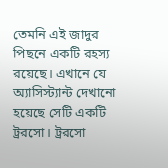তেমনি এই জাদুর পিছনে একটি রহস্য রয়েছে। এখানে যে অ্যাসিস্ট্যান্ট দেখানো হয়েছে সেটি একটি ট্ররসো। ট্ররসো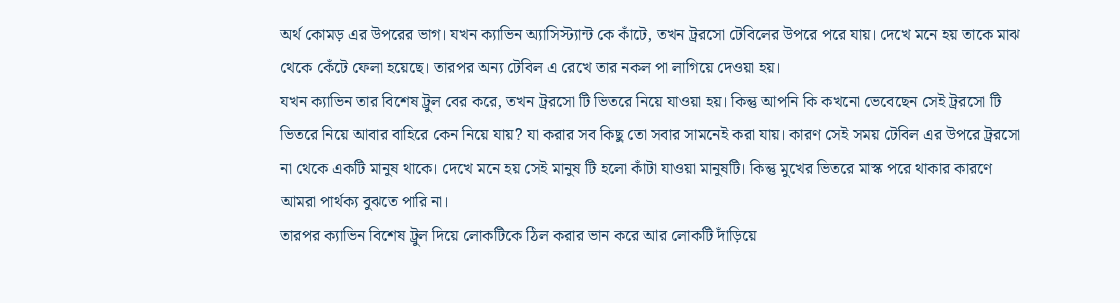অর্থ কোমড় এর উপরের ভাগ। যখন ক্যাভিন অ্যাসিস্ট্যান্ট কে কাঁটে, তখন ট্ররসো টেবিলের উপরে পরে যায়। দেখে মনে হয় তাকে মাঝ থেকে কেঁটে ফেলা হয়েছে। তারপর অন্য টেবিল এ রেখে তার নকল পা লাগিয়ে দেওয়া হয়।
যখন ক্যাভিন তার বিশেষ ট্রুল বের করে, তখন ট্ররসো টি ভিতরে নিয়ে যাওয়া হয়। কিন্তু আপনি কি কখনো ভেবেছেন সেই ট্ররসো টি ভিতরে নিয়ে আবার বাহিরে কেন নিয়ে যায়? যা করার সব কিছু তো সবার সামনেই করা যায়। কারণ সেই সময় টেবিল এর উপরে ট্ররসো না থেকে একটি মানুষ থাকে। দেখে মনে হয় সেই মানুষ টি হলো কাঁটা যাওয়া মানুষটি। কিন্তু মুখের ভিতরে মাস্ক পরে থাকার কারণে আমরা পার্থক্য বুঝতে পারি না।
তারপর ক্যাভিন বিশেষ ট্রুল দিয়ে লোকটিকে ঠিল করার ভান করে আর লোকটি দাঁড়িয়ে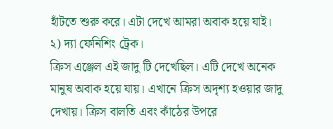হাঁটতে শুরু করে। এটা দেখে আমরা অবাক হয়ে যাই।
২) দ্যা ফেনিশিং ট্রেক।
ক্রিস এঞ্জেল এই জাদু টি দেখেছিল। এটি দেখে অনেক মানুষ অবাক হয়ে যায়। এখানে ক্রিস অদৃশ্য হওয়ার জাদু দেখায়। ক্রিস বালতি এবং কাঁঠের উপরে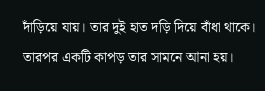দাঁড়িয়ে যায়। তার দুই হাত দড়ি দিয়ে বাঁধা থাকে। তারপর একটি কাপড় তার সামনে আনা হয়।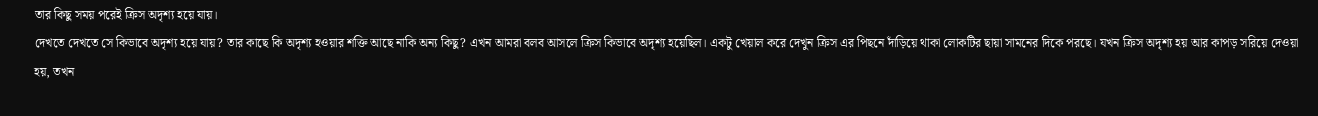তার কিছু সময় পরেই ক্রিস অদৃশ্য হয়ে যায়।
দেখতে দেখতে সে কিভাবে অদৃশ্য হয়ে যায়? তার কাছে কি অদৃশ্য হওয়ার শক্তি আছে নাকি অন্য কিছু? এখন আমরা বলব আসলে ক্রিস কিভাবে অদৃশ্য হয়েছিল। একটু খেয়াল করে দেখুন ক্রিস এর পিছনে দাঁড়িয়ে থাকা লোকটির ছায়া সামনের দিকে পরছে। যখন ক্রিস অদৃশ্য হয় আর কাপড় সরিয়ে দেওয়া হয়, তখন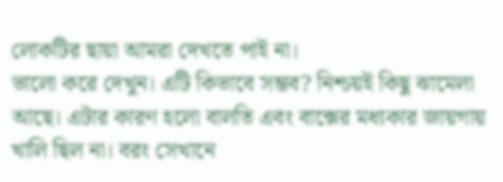লোকটির ছায়া আমরা দেখতে পাই না।
ভালো করে দেখুন। এটি কিভাবে সম্ভব? নিশ্চয়ই কিছু ঝামেলা আছে। এটার কারণ হলো বালতি এবং বাক্সের মধ্যকার জায়গায় খালি ছিল না। বরং সেখানে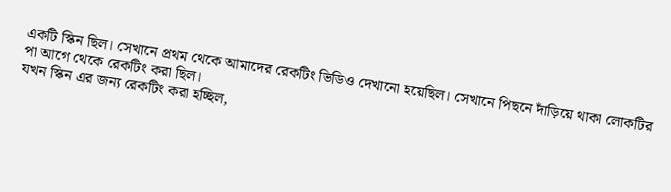একটি স্কিন ছিল। সেখানে প্রথম থেকে আমাদের রেকটিং ভিডিও দেখানো হয়েছিল। সেখানে পিছনে দাঁড়িয়ে থাকা লোকটির পা আগে থেকে রেকটিং করা ছিল।
যখন স্কিন এর জন্য রেকটিং করা হচ্ছিল,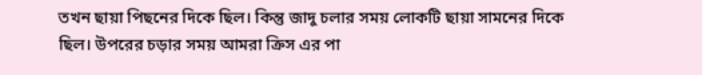তখন ছায়া পিছনের দিকে ছিল। কিন্তু জাদু চলার সময় লোকটি ছায়া সামনের দিকে ছিল। উপরের চড়ার সময় আমরা ক্রিস এর পা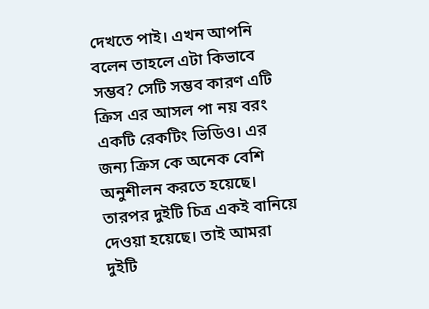দেখতে পাই। এখন আপনি বলেন তাহলে এটা কিভাবে সম্ভব? সেটি সম্ভব কারণ এটি ক্রিস এর আসল পা নয় বরং একটি রেকটিং ভিডিও। এর জন্য ক্রিস কে অনেক বেশি অনুশীলন করতে হয়েছে।
তারপর দুইটি চিত্র একই বানিয়ে দেওয়া হয়েছে। তাই আমরা দুইটি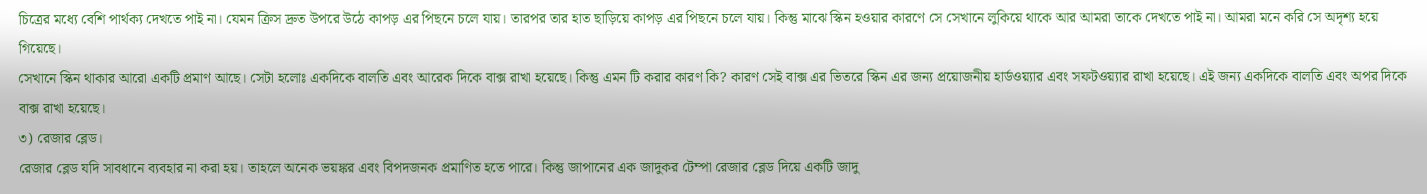চিত্রের মধ্যে বেশি পার্থক্য দেখতে পাই না। যেমন ক্রিস দ্রুত উপরে উঠে কাপড় এর পিছনে চলে যায়। তারপর তার হাত ছাড়িয়ে কাপড় এর পিছনে চলে যায়। কিন্তু মাঝে স্কিন হওয়ার কারণে সে সেখানে লুকিয়ে থাকে আর আমরা তাকে দেখতে পাই না। আমরা মনে করি সে অদৃশ্য হয়ে গিয়েছে।
সেখানে স্কিন থাকার আরো একটি প্রমাণ আছে। সেটা হলোঃ একদিকে বালতি এবং আরেক দিকে বাক্স রাখা হয়েছে। কিন্তু এমন টি করার কারণ কি? কারণ সেই বাক্স এর ভিতরে স্কিন এর জন্য প্রয়োজনীয় হার্ডওয়্যার এবং সফটওয়্যার রাখা হয়েছে। এই জন্য একদিকে বালতি এবং অপর দিকে বাক্স রাখা হয়েছে।
৩) রেজার ব্লেড।
রেজার ব্লেড যদি সাবধানে ব্যবহার না করা হয়। তাহলে অনেক ভয়ঙ্কর এবং বিপদজনক প্রমাণিত হতে পারে। কিন্তু জাপানের এক জাদুকর টেম্পা রেজার ব্লেড দিয়ে একটি জাদু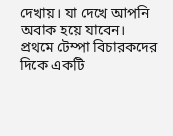দেখায়। যা দেখে আপনি অবাক হয়ে যাবেন।
প্রথমে টেম্পা বিচারকদের দিকে একটি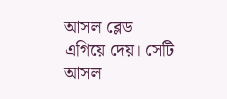আসল ব্লেড এগিয়ে দেয়। সেটি আসল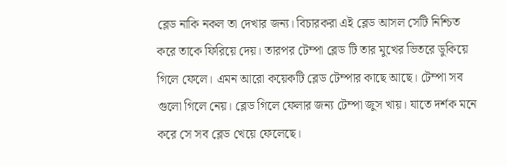ব্লেড নাকি নকল তা দেখার জন্য। বিচারকরা এই ব্লেড আসল সেটি নিশ্চিত করে তাকে ফিরিয়ে দেয়। তারপর টেম্পা ব্লেড টি তার মুখের ভিতরে ডুকিয়ে গিলে ফেলে। এমন আরো কয়েকটি ব্লেড টেম্পার কাছে আছে। টেম্পা সব গুলো গিলে নেয়। ব্লেড গিলে ফেলার জন্য টেম্পা জুস খায়। যাতে দর্শক মনে করে সে সব ব্লেড খেয়ে ফেলেছে।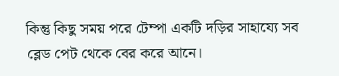কিন্তু কিছু সময় পরে টেম্পা একটি দড়ির সাহায্যে সব ব্লেড পেট থেকে বের করে আনে।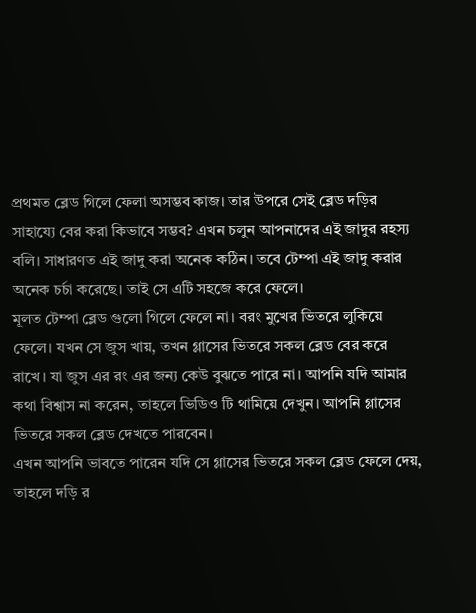প্রথমত ব্লেড গিলে ফেলা অসম্ভব কাজ। তার উপরে সেই ব্লেড দড়ির সাহায্যে বের করা কিভাবে সম্ভব? এখন চলুন আপনাদের এই জাদুর রহস্য বলি। সাধারণত এই জাদু করা অনেক কঠিন। তবে টেম্পা এই জাদু করার অনেক চর্চা করেছে। তাই সে এটি সহজে করে ফেলে।
মূলত টেম্পা ব্লেড গুলো গিলে ফেলে না। বরং মুখের ভিতরে লুকিয়ে ফেলে। যখন সে জুস খায়, তখন গ্লাসের ভিতরে সকল ব্লেড বের করে রাখে। যা জুস এর রং এর জন্য কেউ বুঝতে পারে না। আপনি যদি আমার কথা বিশ্বাস না করেন, তাহলে ভিডিও টি থামিয়ে দেখুন। আপনি গ্লাসের ভিতরে সকল ব্লেড দেখতে পারবেন।
এখন আপনি ভাবতে পারেন যদি সে গ্লাসের ভিতরে সকল ব্লেড ফেলে দেয়, তাহলে দড়ি র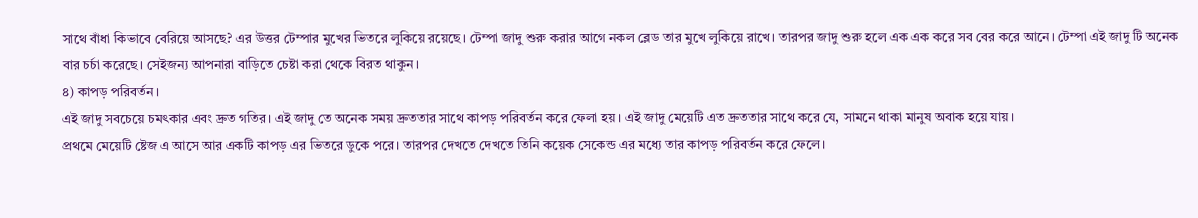সাথে বাঁধা কিভাবে বেরিয়ে আসছে? এর উত্তর টেম্পার মুখের ভিতরে লুকিয়ে রয়েছে। টেম্পা জাদু শুরু করার আগে নকল ব্লেড তার মুখে লুকিয়ে রাখে। তারপর জাদু শুরু হলে এক এক করে সব বের করে আনে। টেম্পা এই জাদু টি অনেক বার চর্চা করেছে। সেইজন্য আপনারা বাড়িতে চেষ্টা করা থেকে বিরত থাকুন।
৪) কাপড় পরিবর্তন।
এই জাদু সবচেয়ে চমৎকার এবং দ্রুত গতির। এই জাদু তে অনেক সময় দ্রুততার সাথে কাপড় পরিবর্তন করে ফেলা হয়। এই জাদু মেয়েটি এত দ্রুততার সাথে করে যে, সামনে থাকা মানুষ অবাক হয়ে যায়।
প্রথমে মেয়েটি ষ্টেজ এ আসে আর একটি কাপড় এর ভিতরে ডুকে পরে। তারপর দেখতে দেখতে তিনি কয়েক সেকেন্ড এর মধ্যে তার কাপড় পরিবর্তন করে ফেলে।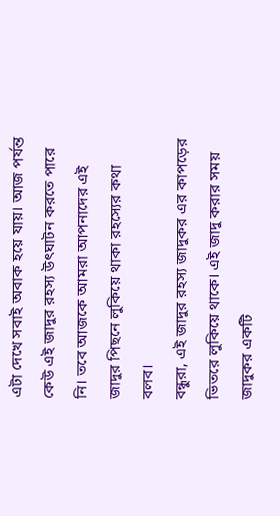এটা দেখে সবাই অবাক হয়ে যায়। আজ পর্যন্ত কেউ এই জাদুর রহস্য উৎঘাটন করতে পারে নি। তবে আজকে আমরা আপনাদের এই জাদুর পিছনে লুকিয়ে থাকা রহস্যের কথা বলব।
বন্ধুরা, এই জাদুর রহস্য জাদুকর এর কাপড়ের ভিতরে লুকিয়ে থাকে। এই জাদু করার সময় জাদুকর একটি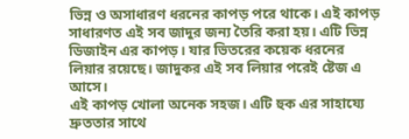ভিন্ন ও অসাধারণ ধরনের কাপড় পরে থাকে। এই কাপড় সাধারণত এই সব জাদুর জন্য তৈরি করা হয়। এটি ভিন্ন ডিজাইন এর কাপড়। যার ভিতরের কয়েক ধরনের লিয়ার রয়েছে। জাদুকর এই সব লিয়ার পরেই ষ্টেজ এ আসে।
এই কাপড় খোলা অনেক সহজ। এটি হুক এর সাহায্যে দ্রুততার সাথে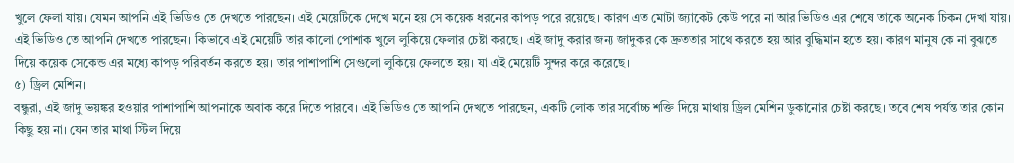খুলে ফেলা যায়। যেমন আপনি এই ভিডিও তে দেখতে পারছেন। এই মেয়েটিকে দেখে মনে হয় সে কয়েক ধরনের কাপড় পরে রয়েছে। কারণ এত মোটা জ্যাকেট কেউ পরে না আর ভিডিও এর শেষে তাকে অনেক চিকন দেখা যায়।
এই ভিডিও তে আপনি দেখতে পারছেন। কিভাবে এই মেয়েটি তার কালো পোশাক খুলে লুকিয়ে ফেলার চেষ্টা করছে। এই জাদু করার জন্য জাদুকর কে দ্রুততার সাথে করতে হয় আর বুদ্ধিমান হতে হয়। কারণ মানুষ কে না বুঝতে দিয়ে কয়েক সেকেন্ড এর মধ্যে কাপড় পরিবর্তন করতে হয়। তার পাশাপাশি সেগুলো লুকিয়ে ফেলতে হয়। যা এই মেয়েটি সুন্দর করে করেছে।
৫) ড্রিল মেশিন।
বন্ধুরা, এই জাদু ভয়ঙ্কর হওয়ার পাশাপাশি আপনাকে অবাক করে দিতে পারবে। এই ভিডিও তে আপনি দেখতে পারছেন, একটি লোক তার সর্বোচ্চ শক্তি দিয়ে মাথায় ড্রিল মেশিন ডুকানোর চেষ্টা করছে। তবে শেষ পর্যন্ত তার কোন কিছু হয় না। যেন তার মাথা স্টিল দিয়ে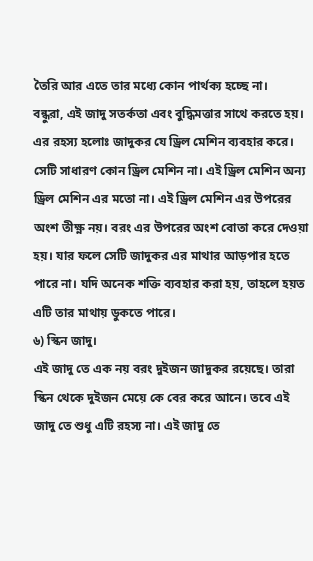তৈরি আর এতে তার মধ্যে কোন পার্থক্য হচ্ছে না।
বন্ধুরা, এই জাদু সতর্কতা এবং বুদ্ধিমত্তার সাথে করতে হয়। এর রহস্য হলোঃ জাদুকর যে ড্রিল মেশিন ব্যবহার করে। সেটি সাধারণ কোন ড্রিল মেশিন না। এই ড্রিল মেশিন অন্য ড্রিল মেশিন এর মতো না। এই ড্রিল মেশিন এর উপরের অংশ তীক্ষ্ণ নয়। বরং এর উপরের অংশ বোতা করে দেওয়া হয়। যার ফলে সেটি জাদুকর এর মাথার আড়পার হতে পারে না। যদি অনেক শক্তি ব্যবহার করা হয়, তাহলে হয়ত এটি তার মাথায় ডুকতে পারে।
৬) স্কিন জাদু।
এই জাদু তে এক নয় বরং দুইজন জাদুকর রয়েছে। তারা স্কিন থেকে দুইজন মেয়ে কে বের করে আনে। তবে এই জাদু তে শুধু এটি রহস্য না। এই জাদু তে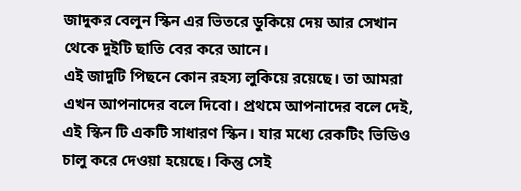জাদুকর বেলুন স্কিন এর ভিতরে ডুকিয়ে দেয় আর সেখান থেকে দুইটি ছাতি বের করে আনে।
এই জাদুটি পিছনে কোন রহস্য লুকিয়ে রয়েছে। তা আমরা এখন আপনাদের বলে দিবো। প্রথমে আপনাদের বলে দেই, এই স্কিন টি একটি সাধারণ স্কিন। যার মধ্যে রেকটিং ভিডিও চালু করে দেওয়া হয়েছে। কিন্তু সেই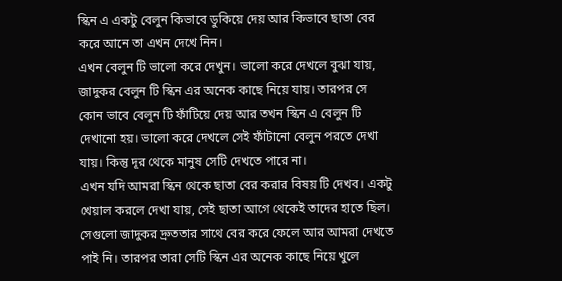স্কিন এ একটু বেলুন কিভাবে ডুকিয়ে দেয় আর কিভাবে ছাতা বের করে আনে তা এখন দেখে নিন।
এখন বেলুন টি ভালো করে দেখুন। ভালো করে দেখলে বুঝা যায়, জাদুকর বেলুন টি স্কিন এর অনেক কাছে নিয়ে যায়। তারপর সে কোন ভাবে বেলুন টি ফাঁটিয়ে দেয় আর তখন স্কিন এ বেলুন টি দেখানো হয়। ভালো করে দেখলে সেই ফাঁটানো বেলুন পরতে দেখা যায়। কিন্তু দূর থেকে মানুষ সেটি দেখতে পারে না।
এখন যদি আমরা স্কিন থেকে ছাতা বের করার বিষয় টি দেখব। একটু খেয়াল করলে দেখা যায়, সেই ছাতা আগে থেকেই তাদের হাতে ছিল। সেগুলো জাদুকর দ্রুততার সাথে বের করে ফেলে আর আমরা দেখতে পাই নি। তারপর তারা সেটি স্কিন এর অনেক কাছে নিয়ে খুলে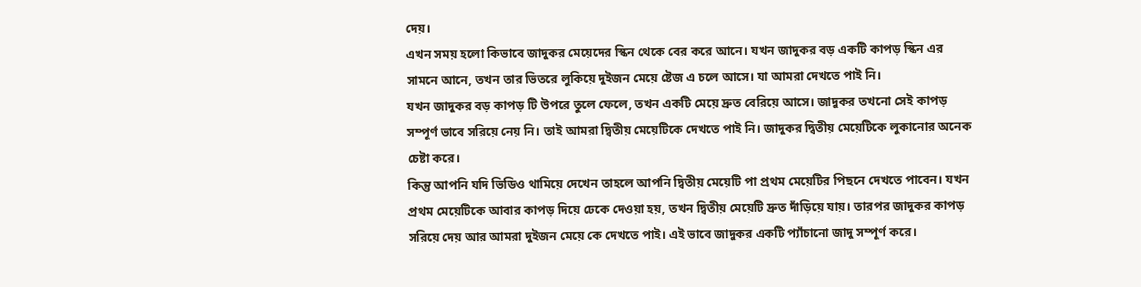দেয়।
এখন সময় হলো কিভাবে জাদুকর মেয়েদের স্কিন থেকে বের করে আনে। যখন জাদুকর বড় একটি কাপড় স্কিন এর সামনে আনে, তখন তার ভিতরে লুকিয়ে দুইজন মেয়ে ষ্টেজ এ চলে আসে। যা আমরা দেখতে পাই নি।
যখন জাদুকর বড় কাপড় টি উপরে তুলে ফেলে, তখন একটি মেয়ে দ্রুত বেরিয়ে আসে। জাদুকর তখনো সেই কাপড় সম্পূর্ণ ভাবে সরিয়ে নেয় নি। তাই আমরা দ্বিতীয় মেয়েটিকে দেখতে পাই নি। জাদুকর দ্বিতীয় মেয়েটিকে লুকানোর অনেক চেষ্টা করে।
কিন্তু আপনি যদি ভিডিও থামিয়ে দেখেন তাহলে আপনি দ্বিতীয় মেয়েটি পা প্রথম মেয়েটির পিছনে দেখতে পাবেন। যখন প্রথম মেয়েটিকে আবার কাপড় দিয়ে ঢেকে দেওয়া হয়, তখন দ্বিতীয় মেয়েটি দ্রুত দাঁড়িয়ে যায়। তারপর জাদুকর কাপড় সরিয়ে দেয় আর আমরা দুইজন মেয়ে কে দেখতে পাই। এই ভাবে জাদুকর একটি প্যাঁচানো জাদু সম্পূর্ণ করে।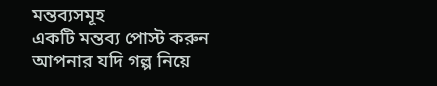মন্তব্যসমূহ
একটি মন্তব্য পোস্ট করুন
আপনার যদি গল্প নিয়ে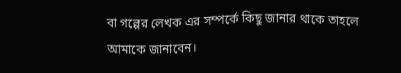বা গল্পের লেখক এর সম্পর্কে কিছু জানার থাকে তাহলে আমাকে জানাবেন।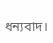ধন্যবাদ।